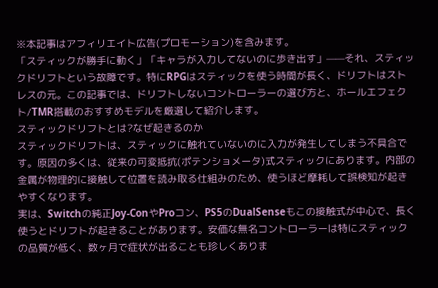※本記事はアフィリエイト広告(プロモーション)を含みます。
「スティックが勝手に動く」「キャラが入力してないのに歩き出す」——それ、スティックドリフトという故障です。特にRPGはスティックを使う時間が長く、ドリフトはストレスの元。この記事では、ドリフトしないコントローラーの選び方と、ホールエフェクト/TMR搭載のおすすめモデルを厳選して紹介します。
スティックドリフトとは?なぜ起きるのか
スティックドリフトは、スティックに触れていないのに入力が発生してしまう不具合です。原因の多くは、従来の可変抵抗(ポテンショメータ)式スティックにあります。内部の金属が物理的に接触して位置を読み取る仕組みのため、使うほど摩耗して誤検知が起きやすくなります。
実は、Switchの純正Joy-ConやProコン、PS5のDualSenseもこの接触式が中心で、長く使うとドリフトが起きることがあります。安価な無名コントローラーは特にスティックの品質が低く、数ヶ月で症状が出ることも珍しくありま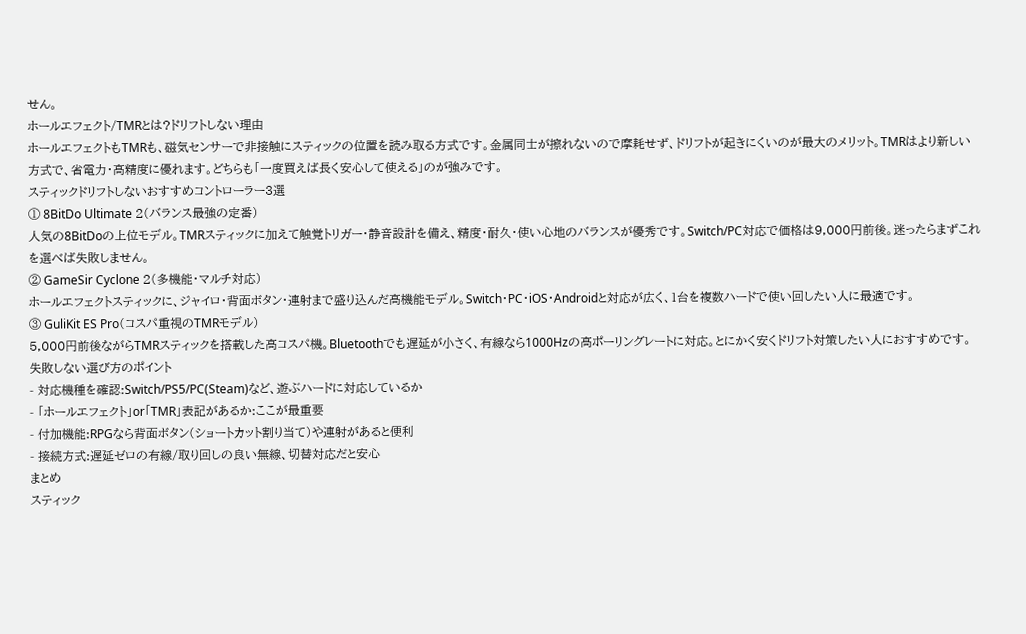せん。
ホールエフェクト/TMRとは?ドリフトしない理由
ホールエフェクトもTMRも、磁気センサーで非接触にスティックの位置を読み取る方式です。金属同士が擦れないので摩耗せず、ドリフトが起きにくいのが最大のメリット。TMRはより新しい方式で、省電力・高精度に優れます。どちらも「一度買えば長く安心して使える」のが強みです。
スティックドリフトしないおすすめコントローラー3選
① 8BitDo Ultimate 2(バランス最強の定番)
人気の8BitDoの上位モデル。TMRスティックに加えて触覚トリガー・静音設計を備え、精度・耐久・使い心地のバランスが優秀です。Switch/PC対応で価格は9,000円前後。迷ったらまずこれを選べば失敗しません。
② GameSir Cyclone 2(多機能・マルチ対応)
ホールエフェクトスティックに、ジャイロ・背面ボタン・連射まで盛り込んだ高機能モデル。Switch・PC・iOS・Androidと対応が広く、1台を複数ハードで使い回したい人に最適です。
③ GuliKit ES Pro(コスパ重視のTMRモデル)
5,000円前後ながらTMRスティックを搭載した高コスパ機。Bluetoothでも遅延が小さく、有線なら1000Hzの高ポーリングレートに対応。とにかく安くドリフト対策したい人におすすめです。
失敗しない選び方のポイント
- 対応機種を確認:Switch/PS5/PC(Steam)など、遊ぶハードに対応しているか
- 「ホールエフェクト」or「TMR」表記があるか:ここが最重要
- 付加機能:RPGなら背面ボタン(ショートカット割り当て)や連射があると便利
- 接続方式:遅延ゼロの有線/取り回しの良い無線、切替対応だと安心
まとめ
スティック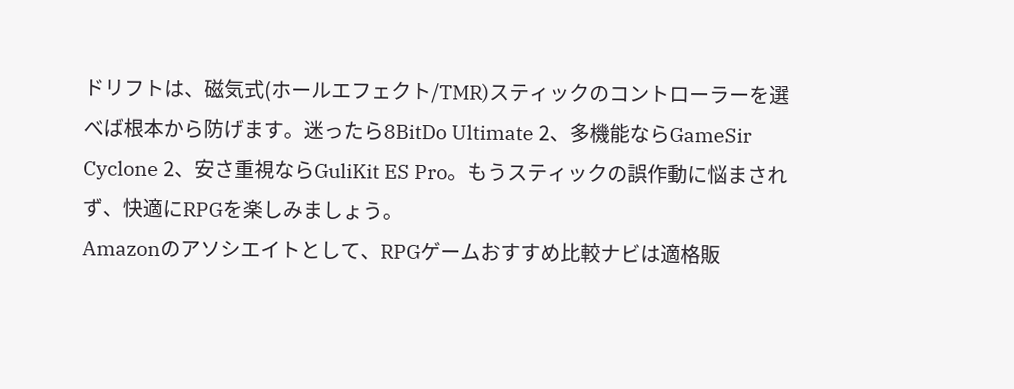ドリフトは、磁気式(ホールエフェクト/TMR)スティックのコントローラーを選べば根本から防げます。迷ったら8BitDo Ultimate 2、多機能ならGameSir Cyclone 2、安さ重視ならGuliKit ES Pro。もうスティックの誤作動に悩まされず、快適にRPGを楽しみましょう。
Amazonのアソシエイトとして、RPGゲームおすすめ比較ナビは適格販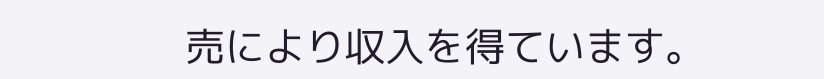売により収入を得ています。